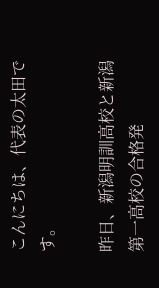こんにちは、代表の太田です。

昨日、新潟明訓高校と新潟第一高校の合格発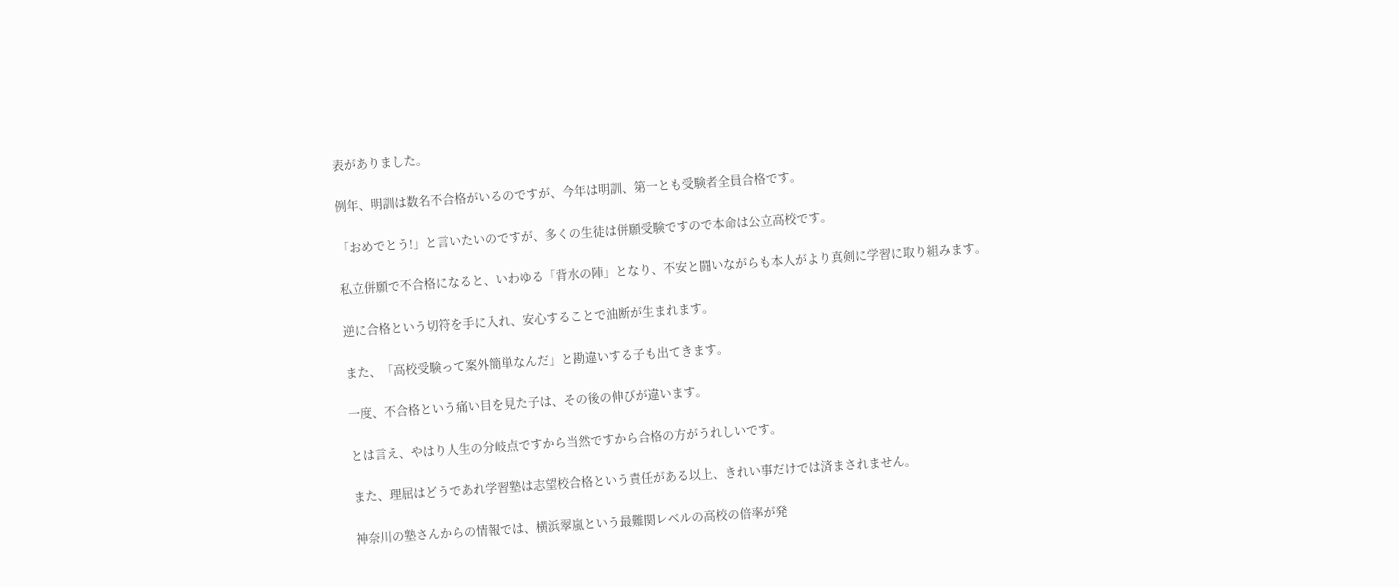表がありました。

例年、明訓は数名不合格がいるのですが、今年は明訓、第一とも受験者全員合格です。

「おめでとう!」と言いたいのですが、多くの生徒は併願受験ですので本命は公立高校です。

私立併願で不合格になると、いわゆる「背水の陣」となり、不安と闘いながらも本人がより真剣に学習に取り組みます。

逆に合格という切符を手に入れ、安心することで油断が生まれます。

また、「高校受験って案外簡単なんだ」と勘違いする子も出てきます。

一度、不合格という痛い目を見た子は、その後の伸びが違います。

とは言え、やはり人生の分岐点ですから当然ですから合格の方がうれしいです。

また、理屈はどうであれ学習塾は志望校合格という責任がある以上、きれい事だけでは済まされません。

神奈川の塾さんからの情報では、横浜翠嵐という最難関レベルの高校の倍率が発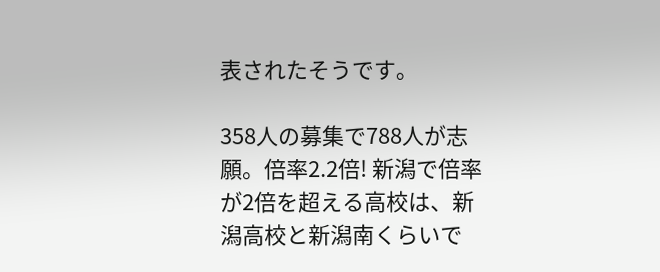表されたそうです。

358人の募集で788人が志願。倍率2.2倍! 新潟で倍率が2倍を超える高校は、新潟高校と新潟南くらいで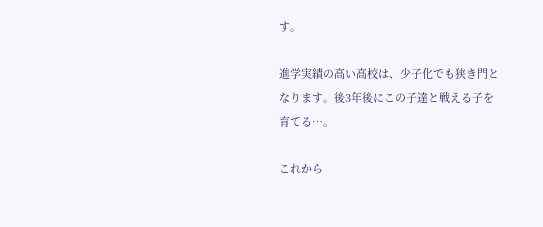す。

進学実績の高い高校は、少子化でも狭き門となります。後3年後にこの子達と戦える子を育てる…。

これから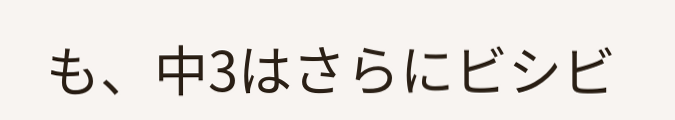も、中3はさらにビシビ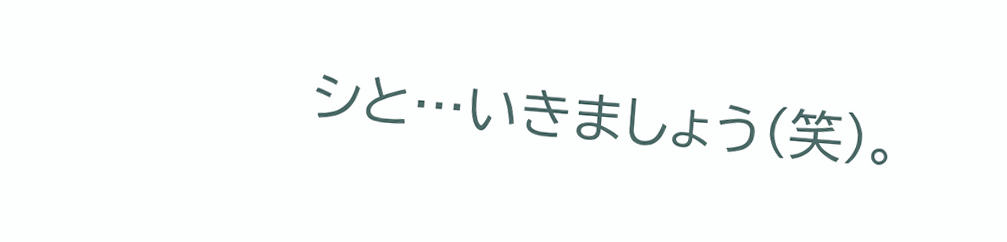シと…いきましょう(笑)。